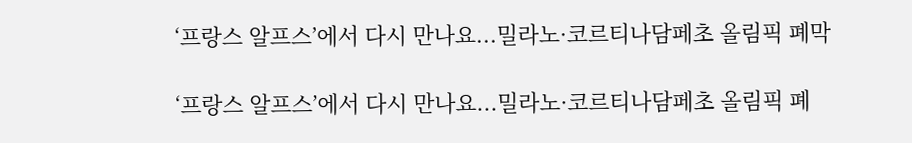‘프랑스 알프스’에서 다시 만나요...밀라노·코르티나담페초 올림픽 폐막

‘프랑스 알프스’에서 다시 만나요...밀라노·코르티나담페초 올림픽 폐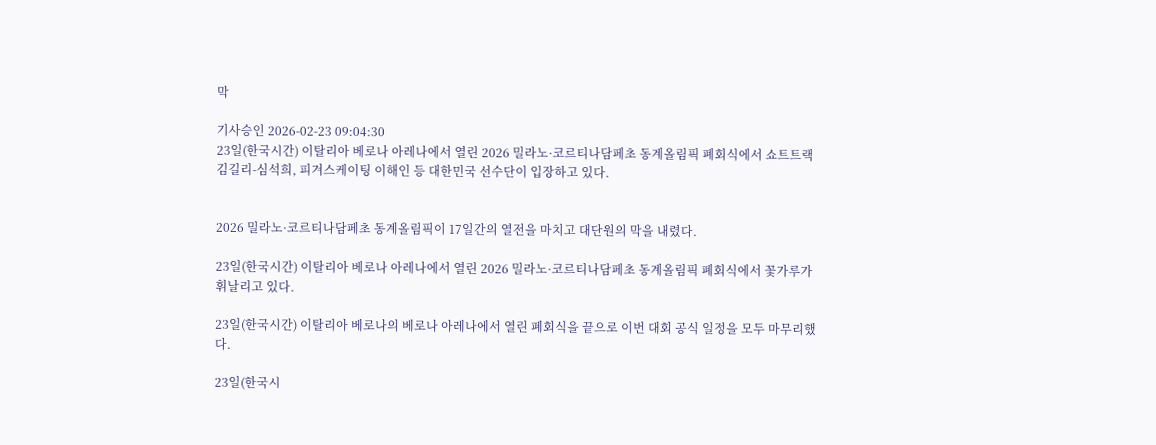막

기사승인 2026-02-23 09:04:30
23일(한국시간) 이탈리아 베로나 아레나에서 열린 2026 밀라노·코르티나담페초 동계올림픽 폐회식에서 쇼트트랙 김길리-심석희, 피겨스케이팅 이해인 등 대한민국 선수단이 입장하고 있다.


2026 밀라노·코르티나담페초 동계올림픽이 17일간의 열전을 마치고 대단원의 막을 내렸다.

23일(한국시간) 이탈리아 베로나 아레나에서 열린 2026 밀라노·코르티나담페초 동계올림픽 폐회식에서 꽃가루가 휘날리고 있다.

23일(한국시간) 이탈리아 베로나의 베로나 아레나에서 열린 폐회식을 끝으로 이번 대회 공식 일정을 모두 마무리했다.

23일(한국시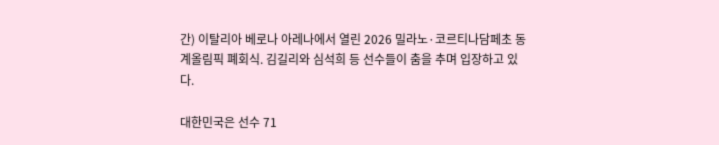간) 이탈리아 베로나 아레나에서 열린 2026 밀라노·코르티나담페초 동계올림픽 폐회식. 김길리와 심석희 등 선수들이 춤을 추며 입장하고 있다.

대한민국은 선수 71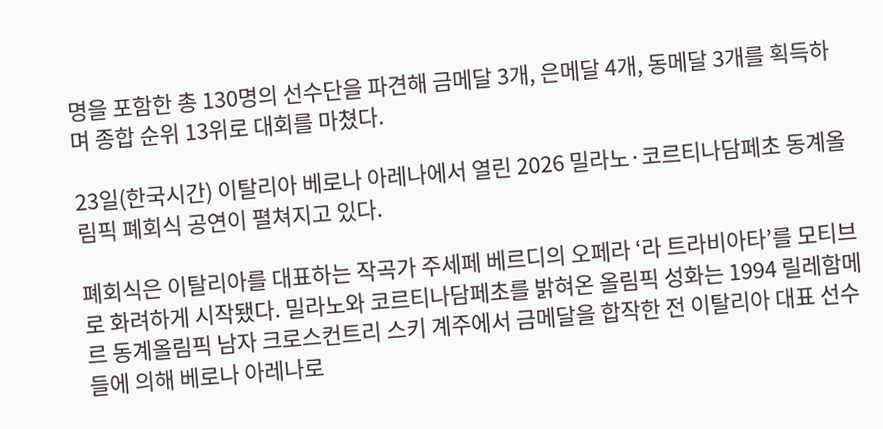명을 포함한 총 130명의 선수단을 파견해 금메달 3개, 은메달 4개, 동메달 3개를 획득하며 종합 순위 13위로 대회를 마쳤다.

23일(한국시간) 이탈리아 베로나 아레나에서 열린 2026 밀라노·코르티나담페초 동계올림픽 폐회식 공연이 펼쳐지고 있다.

폐회식은 이탈리아를 대표하는 작곡가 주세페 베르디의 오페라 ‘라 트라비아타’를 모티브로 화려하게 시작됐다. 밀라노와 코르티나담페초를 밝혀온 올림픽 성화는 1994 릴레함메르 동계올림픽 남자 크로스컨트리 스키 계주에서 금메달을 합작한 전 이탈리아 대표 선수들에 의해 베로나 아레나로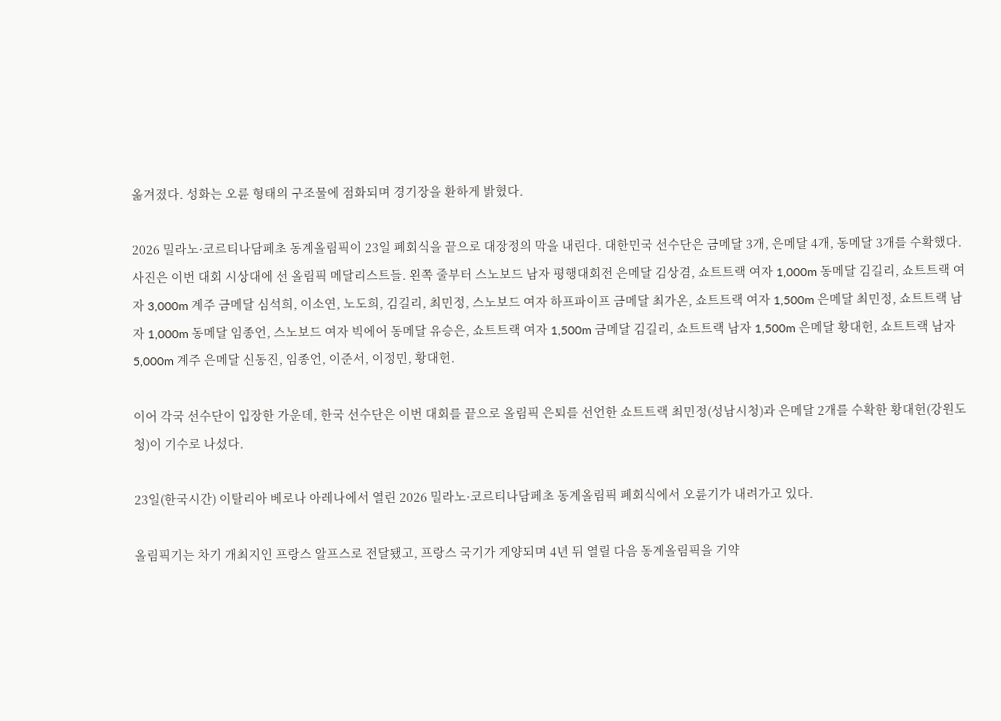옮겨졌다. 성화는 오륜 형태의 구조물에 점화되며 경기장을 환하게 밝혔다.

2026 밀라노·코르티나담페초 동계올림픽이 23일 폐회식을 끝으로 대장정의 막을 내린다. 대한민국 선수단은 금메달 3개, 은메달 4개, 동메달 3개를 수확했다. 사진은 이번 대회 시상대에 선 올림픽 메달리스트들. 왼쪽 줄부터 스노보드 남자 평행대회전 은메달 김상겸, 쇼트트랙 여자 1,000m 동메달 김길리, 쇼트트랙 여자 3,000m 계주 금메달 심석희, 이소연, 노도희, 김길리, 최민정, 스노보드 여자 하프파이프 금메달 최가온, 쇼트트랙 여자 1,500m 은메달 최민정, 쇼트트랙 남자 1,000m 동메달 임종언, 스노보드 여자 빅에어 동메달 유승은, 쇼트트랙 여자 1,500m 금메달 김길리, 쇼트트랙 남자 1,500m 은메달 황대헌, 쇼트트랙 남자 5,000m 계주 은메달 신동진, 임종언, 이준서, 이정민, 황대헌.

이어 각국 선수단이 입장한 가운데, 한국 선수단은 이번 대회를 끝으로 올림픽 은퇴를 선언한 쇼트트랙 최민정(성남시청)과 은메달 2개를 수확한 황대헌(강원도청)이 기수로 나섰다.

23일(한국시간) 이탈리아 베로나 아레나에서 열린 2026 밀라노·코르티나담페초 동계올림픽 폐회식에서 오륜기가 내려가고 있다.

올림픽기는 차기 개최지인 프랑스 알프스로 전달됐고, 프랑스 국기가 게양되며 4년 뒤 열릴 다음 동계올림픽을 기약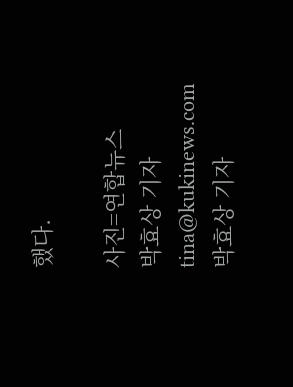했다.

사진=연합뉴스
박효상 기자
tina@kukinews.com
박효상 기자